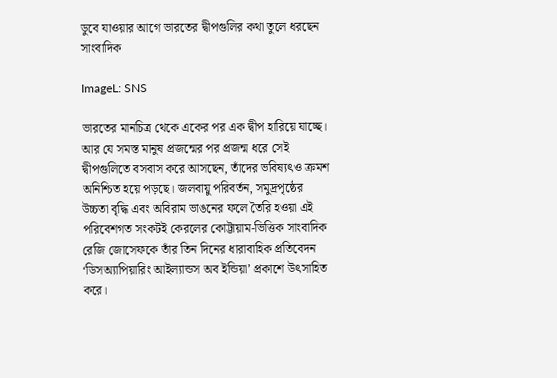ডুবে যাওয়ার আগে ভারতের দ্বীপগুলির কথা তুলে ধরছেন সাংবাদিক

ImageL: SNS

ভারতের মানচিত্র থেকে একের পর এক দ্বীপ হারিয়ে যাচ্ছে। আর যে সমস্ত মানুষ প্রজন্মের পর প্রজন্ম ধরে সেই দ্বীপগুলিতে বসবাস করে আসছেন, তাঁদের ভবিষ্যৎও ক্রমশ অনিশ্চিত হয়ে পড়ছে। জলবায়ু পরিবর্তন, সমুদ্রপৃষ্ঠের উচ্চতা বৃদ্ধি এবং অবিরাম ভাঙনের ফলে তৈরি হওয়া এই পরিবেশগত সংকটই কেরলের কোট্টায়াম-ভিত্তিক সাংবাদিক রেজি জোসেফকে তাঁর তিন দিনের ধারাবাহিক প্রতিবেদন ‘ডিসঅ্যাপিয়ারিং আইল্যান্ডস অব ইন্ডিয়া’ প্রকাশে উৎসাহিত করে।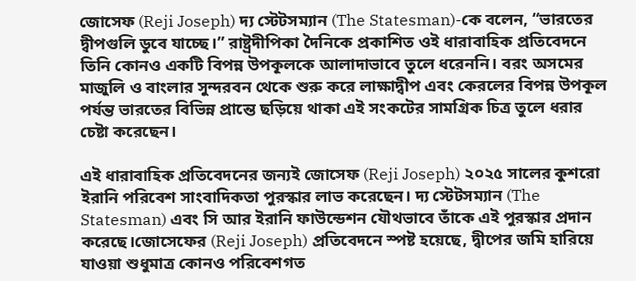জোসেফ (Reji Joseph) দ্য স্টেটসম্যান (The Statesman)-কে বলেন, “ভারতের দ্বীপগুলি ডুবে যাচ্ছে।” রাষ্ট্রদীপিকা দৈনিকে প্রকাশিত ওই ধারাবাহিক প্রতিবেদনে তিনি কোনও একটি বিপন্ন উপকূলকে আলাদাভাবে তুলে ধরেননি। বরং অসমের মাজুলি ও বাংলার সুন্দরবন থেকে শুরু করে লাক্ষাদ্বীপ এবং কেরলের বিপন্ন উপকূল পর্যন্ত ভারতের বিভিন্ন প্রান্তে ছড়িয়ে থাকা এই সংকটের সামগ্রিক চিত্র তুলে ধরার চেষ্টা করেছেন।

এই ধারাবাহিক প্রতিবেদনের জন্যই জোসেফ (Reji Joseph) ২০২৫ সালের কুশরো ইরানি পরিবেশ সাংবাদিকতা পুরস্কার লাভ করেছেন। দ্য স্টেটসম্যান (The Statesman) এবং সি আর ইরানি ফাউন্ডেশন যৌথভাবে তাঁকে এই পুরস্কার প্রদান করেছে।জোসেফের (Reji Joseph) প্রতিবেদনে স্পষ্ট হয়েছে, দ্বীপের জমি হারিয়ে যাওয়া শুধুমাত্র কোনও পরিবেশগত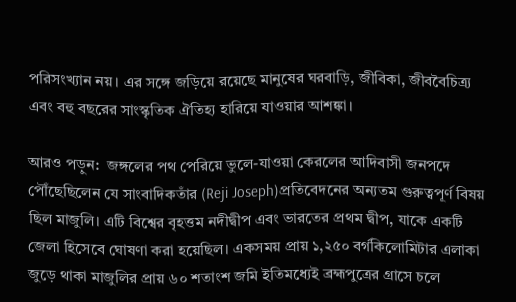পরিসংখ্যান নয়। এর সঙ্গে জড়িয়ে রয়েছে মানুষের ঘরবাড়ি, জীবিকা, জীববৈচিত্র্য এবং বহু বছরের সাংস্কৃতিক ঐতিহ্য হারিয়ে যাওয়ার আশঙ্কা।

আরও পড়ুন:  জঙ্গলের পথ পেরিয়ে ভুলে-যাওয়া কেরলের আদিবাসী জনপদে পৌঁছেছিলেন যে সাংবাদিকতাঁর (Reji Joseph)প্রতিবেদনের অন্যতম গুরুত্বপূর্ণ বিষয় ছিল মাজুলি। এটি বিশ্বের বৃহত্তম নদীদ্বীপ এবং ভারতের প্রথম দ্বীপ, যাকে একটি জেলা হিসেবে ঘোষণা করা হয়েছিল। একসময় প্রায় ১,২৫০ বর্গকিলোমিটার এলাকা জুড়ে থাকা মাজুলির প্রায় ৬০ শতাংশ জমি ইতিমধ্যেই ব্রহ্মপুত্রের গ্রাসে চলে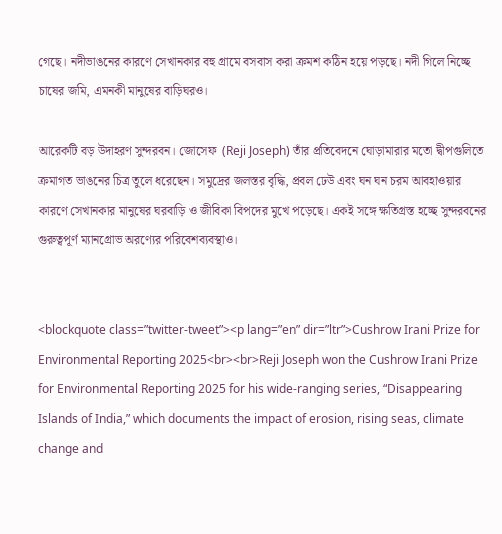গেছে। নদীভাঙনের কারণে সেখানকার বহু গ্রামে বসবাস করা ক্রমশ কঠিন হয়ে পড়ছে। নদী গিলে নিচ্ছে চাষের জমি, এমনকী মানুষের বাড়িঘরও।

আরেকটি বড় উদাহরণ সুন্দরবন। জোসেফ  (Reji Joseph) তাঁর প্রতিবেদনে ঘোড়ামারার মতো দ্বীপগুলিতে ক্রমাগত ভাঙনের চিত্র তুলে ধরেছেন। সমুদ্রের জলস্তর বৃদ্ধি, প্রবল ঢেউ এবং ঘন ঘন চরম আবহাওয়ার কারণে সেখানকার মানুষের ঘরবাড়ি ও জীবিকা বিপদের মুখে পড়েছে। একই সঙ্গে ক্ষতিগ্রস্ত হচ্ছে সুন্দরবনের গুরুত্বপূর্ণ ম্যানগ্রোভ অরণ্যের পরিবেশব্যবস্থাও।


<blockquote class=”twitter-tweet”><p lang=”en” dir=”ltr”>Cushrow Irani Prize for Environmental Reporting 2025<br><br>Reji Joseph won the Cushrow Irani Prize for Environmental Reporting 2025 for his wide-ranging series, “Disappearing Islands of India,” which documents the impact of erosion, rising seas, climate change and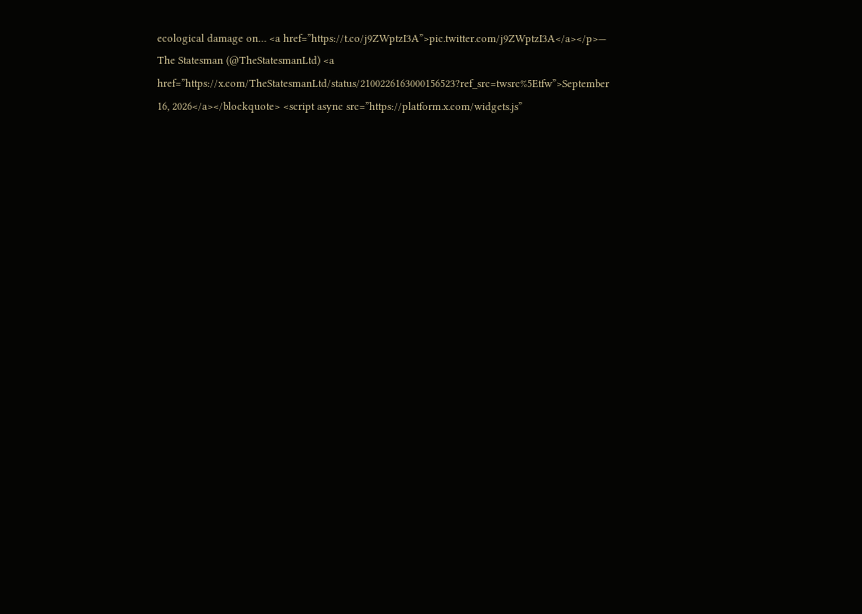ecological damage on… <a href=”https://t.co/j9ZWptzI3A”>pic.twitter.com/j9ZWptzI3A</a></p>— The Statesman (@TheStatesmanLtd) <a href=”https://x.com/TheStatesmanLtd/status/2100226163000156523?ref_src=twsrc%5Etfw”>September 16, 2026</a></blockquote> <script async src=”https://platform.x.com/widgets.js”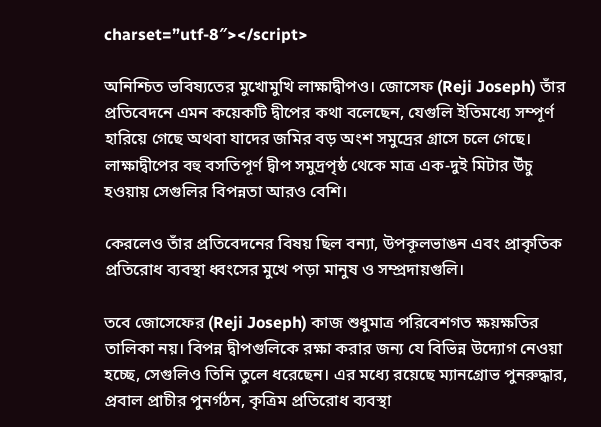charset=”utf-8″></script>

অনিশ্চিত ভবিষ্যতের মুখোমুখি লাক্ষাদ্বীপও। জোসেফ (Reji Joseph) তাঁর প্রতিবেদনে এমন কয়েকটি দ্বীপের কথা বলেছেন, যেগুলি ইতিমধ্যে সম্পূর্ণ হারিয়ে গেছে অথবা যাদের জমির বড় অংশ সমুদ্রের গ্রাসে চলে গেছে। লাক্ষাদ্বীপের বহু বসতিপূর্ণ দ্বীপ সমুদ্রপৃষ্ঠ থেকে মাত্র এক-দুই মিটার উঁচু হওয়ায় সেগুলির বিপন্নতা আরও বেশি।

কেরলেও তাঁর প্রতিবেদনের বিষয় ছিল বন্যা, উপকূলভাঙন এবং প্রাকৃতিক প্রতিরোধ ব্যবস্থা ধ্বংসের মুখে পড়া মানুষ ও সম্প্রদায়গুলি।

তবে জোসেফের (Reji Joseph) কাজ শুধুমাত্র পরিবেশগত ক্ষয়ক্ষতির তালিকা নয়। বিপন্ন দ্বীপগুলিকে রক্ষা করার জন্য যে বিভিন্ন উদ্যোগ নেওয়া হচ্ছে, সেগুলিও তিনি তুলে ধরেছেন। এর মধ্যে রয়েছে ম্যানগ্রোভ পুনরুদ্ধার, প্রবাল প্রাচীর পুনর্গঠন, কৃত্রিম প্রতিরোধ ব্যবস্থা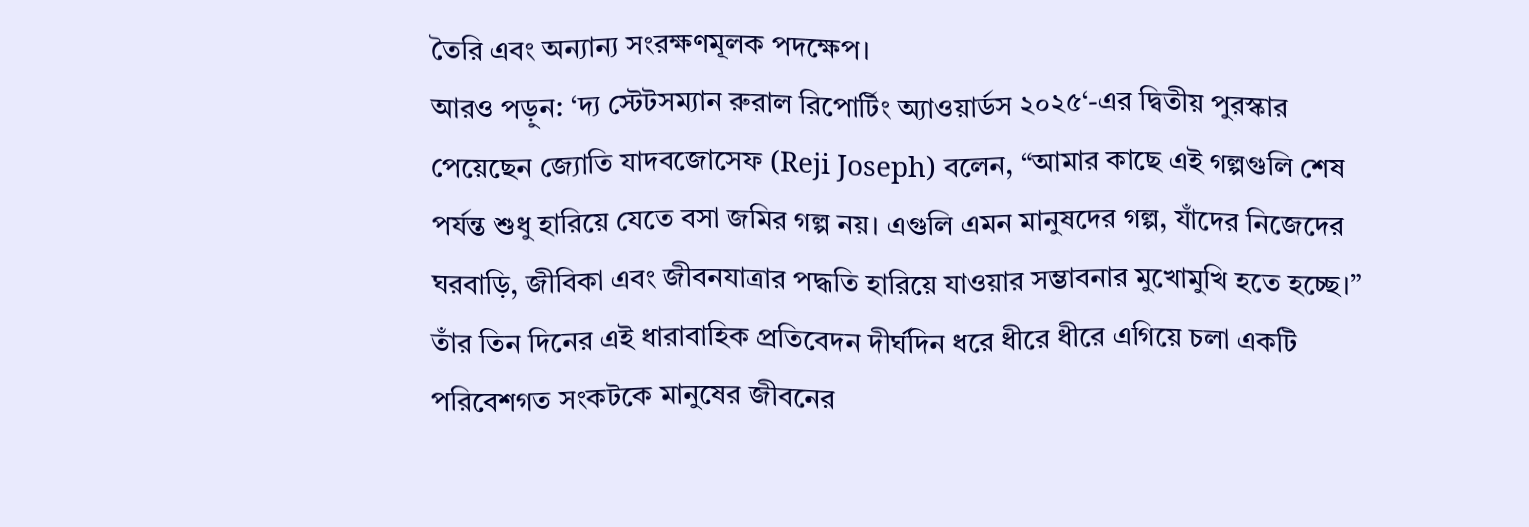তৈরি এবং অন্যান্য সংরক্ষণমূলক পদক্ষেপ।
আরও পড়ুন: ‘দ্য স্টেটসম্যান রুরাল রিপোর্টিং অ্যাওয়ার্ডস ২০২৫‘-এর দ্বিতীয় পুরস্কার পেয়েছেন জ্যোতি যাদবজোসেফ (Reji Joseph) বলেন, “আমার কাছে এই গল্পগুলি শেষ পর্যন্ত শুধু হারিয়ে যেতে বসা জমির গল্প নয়। এগুলি এমন মানুষদের গল্প, যাঁদের নিজেদের ঘরবাড়ি, জীবিকা এবং জীবনযাত্রার পদ্ধতি হারিয়ে যাওয়ার সম্ভাবনার মুখোমুখি হতে হচ্ছে।” তাঁর তিন দিনের এই ধারাবাহিক প্রতিবেদন দীর্ঘদিন ধরে ধীরে ধীরে এগিয়ে চলা একটি পরিবেশগত সংকটকে মানুষের জীবনের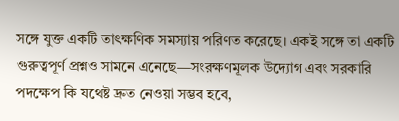সঙ্গে যুক্ত একটি তাৎক্ষণিক সমস্যায় পরিণত করেছে। একই সঙ্গে তা একটি গুরুত্বপূর্ণ প্রশ্নও সামনে এনেছে—সংরক্ষণমূলক উদ্যোগ এবং সরকারি পদক্ষেপ কি যথেষ্ট দ্রুত নেওয়া সম্ভব হবে,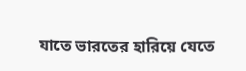যাতে ভারতের হারিয়ে যেতে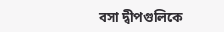বসা দ্বীপগুলিকে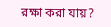রক্ষা করা যায়?